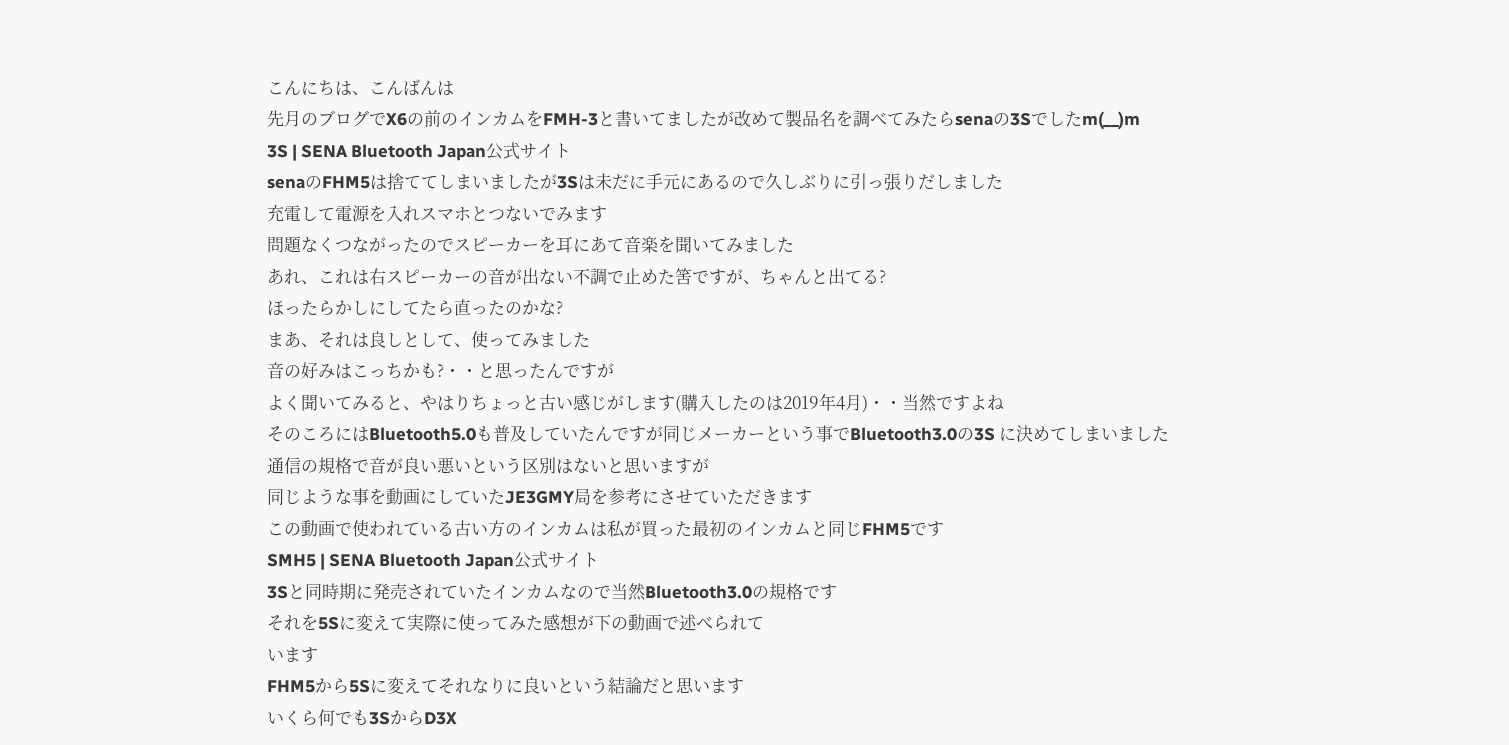こんにちは、こんばんは
先月のブログでX6の前のインカムをFMH-3と書いてましたが改めて製品名を調べてみたらsenaの3Sでしたm(__)m
3S | SENA Bluetooth Japan公式サイト
senaのFHM5は捨ててしまいましたが3Sは未だに手元にあるので久しぶりに引っ張りだしました
充電して電源を入れスマホとつないでみます
問題なくつながったのでスピーカーを耳にあて音楽を聞いてみました
あれ、これは右スピーカーの音が出ない不調で止めた筈ですが、ちゃんと出てる?
ほったらかしにしてたら直ったのかな?
まあ、それは良しとして、使ってみました
音の好みはこっちかも?・・と思ったんですが
よく聞いてみると、やはりちょっと古い感じがします(購入したのは2019年4月)・・当然ですよね
そのころにはBluetooth5.0も普及していたんですが同じメーカーという事でBluetooth3.0の3S に決めてしまいました
通信の規格で音が良い悪いという区別はないと思いますが
同じような事を動画にしていたJE3GMY局を参考にさせていただきます
この動画で使われている古い方のインカムは私が買った最初のインカムと同じFHM5です
SMH5 | SENA Bluetooth Japan公式サイト
3Sと同時期に発売されていたインカムなので当然Bluetooth3.0の規格です
それを5Sに変えて実際に使ってみた感想が下の動画で述べられて
います
FHM5から5Sに変えてそれなりに良いという結論だと思います
いくら何でも3SからD3X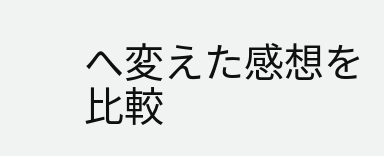へ変えた感想を比較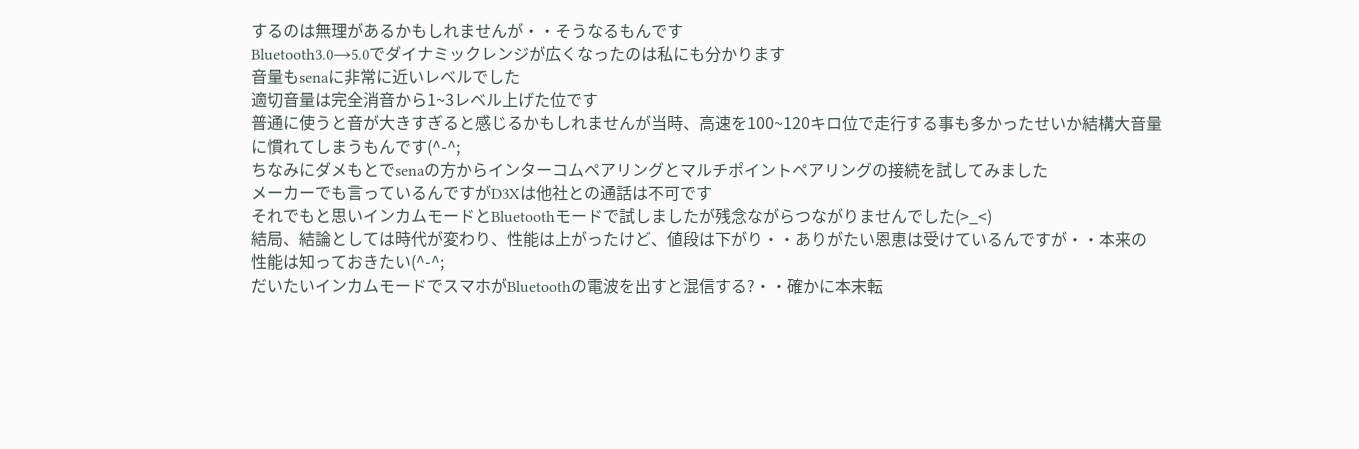するのは無理があるかもしれませんが・・そうなるもんです
Bluetooth3.0→5.0でダイナミックレンジが広くなったのは私にも分かります
音量もsenaに非常に近いレベルでした
適切音量は完全消音から1~3レベル上げた位です
普通に使うと音が大きすぎると感じるかもしれませんが当時、高速を100~120キロ位で走行する事も多かったせいか結構大音量に慣れてしまうもんです(^-^;
ちなみにダメもとでsenaの方からインターコムペアリングとマルチポイントペアリングの接続を試してみました
メーカーでも言っているんですがD3Xは他社との通話は不可です
それでもと思いインカムモードとBluetoothモードで試しましたが残念ながらつながりませんでした(>_<)
結局、結論としては時代が変わり、性能は上がったけど、値段は下がり・・ありがたい恩恵は受けているんですが・・本来の性能は知っておきたい(^-^;
だいたいインカムモードでスマホがBluetoothの電波を出すと混信する?・・確かに本末転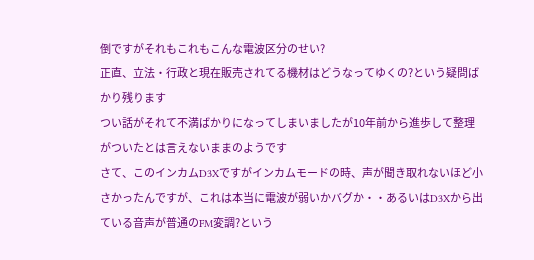倒ですがそれもこれもこんな電波区分のせい?
正直、立法・行政と現在販売されてる機材はどうなってゆくの?という疑問ばかり残ります
つい話がそれて不満ばかりになってしまいましたが10年前から進歩して整理がついたとは言えないままのようです
さて、このインカムD3Xですがインカムモードの時、声が聞き取れないほど小さかったんですが、これは本当に電波が弱いかバグか・・あるいはD3Xから出ている音声が普通のFM変調?という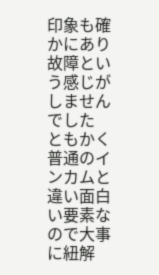印象も確かにあり故障という感じがしませんでした
ともかく普通のインカムと違い面白い要素なので大事に紐解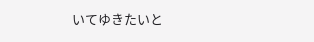いてゆきたいと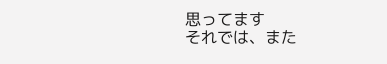思ってます
それでは、また